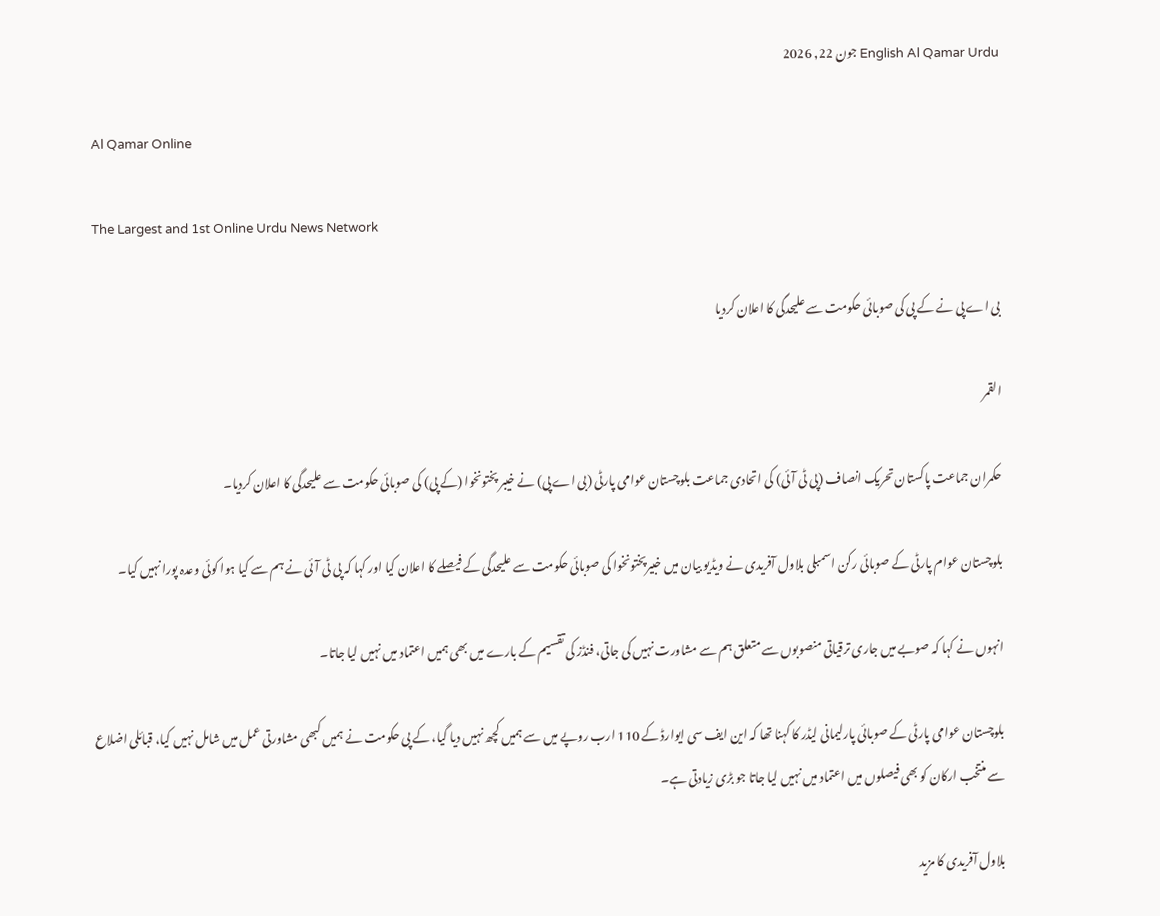English Al Qamar Urdu جون 22, 2026

Al Qamar Online

The Largest and 1st Online Urdu News Network

بی اے پی نے کے پی کی صوبائی حکومت سے علیحدگی کا اعلان کردیا

القمر

حکمران جماعت پاکستان تحریک انصاف (پی ٹی آئی) کی اتحادی جماعت بلوچستان عوامی پارٹی (بی اے پی) نے خیبر پختونخوا (کے پی) کی صوبائی حکومت سے علیحدگی کا اعلان کردیا۔

بلوچستان عوام پارٹی کے صوبائی رکن اسمبلی بلاول آفریدی نے ویڈیو بیان میں خبیرپختونخوا کی صوبائی حکومت سے علیحدگی کے فیصلے کا اعلان کیا اور کہا کہ پی ٹی آئی نے ہم سے کیا ہوا کوئی وعدہ پورا نہیں کیا۔

انہوں نے کہا کہ صوبے میں جاری ترقیاتی منصوبوں سے متعلق ہم سے مشاورت نہیں کی جاتی، فنڈز کی تقسیم کے بارے میں بھی ہمیں اعتماد میں نہیں لیا جاتا۔

بلوچستان عوامی پارٹی کے صوبائی پارلیمانی لیڈر کا کہنا تھا کہ این ایف سی ایوارڈ کے 110 ارب روپے میں سے ہمیں کچھ نہیں دیا گیا، کے پی حکومت نے ہمیں کبھی مشاورتی عمل میں شامل نہیں کیا، قبائلی اضلاع سے منتخب ارکان کو بھی فیصلوں میں اعتماد میں نہیں لیا جاتا جو بڑی زیادتی ہے۔

بلاول آفریدی کا مزید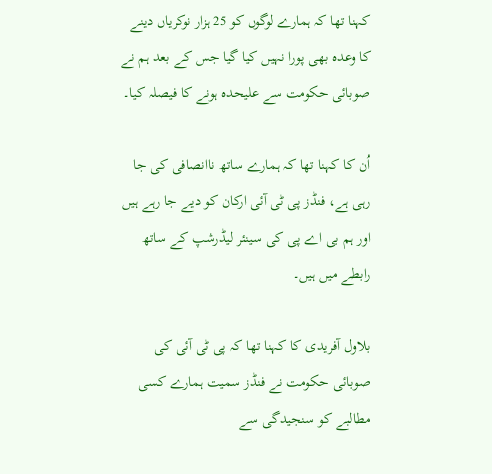کہنا تھا کہ ہمارے لوگوں کو 25 ہزار نوکریاں دینے کا وعدہ بھی پورا نہیں کیا گیا جس کے بعد ہم نے صوبائی حکومت سے علیحدہ ہونے کا فیصلہ کیا۔

اُن کا کہنا تھا کہ ہمارے ساتھ ناانصافی کی جا رہی ہے، فنڈز پی ٹی آئی ارکان کو دیے جا رہے ہیں اور ہم بی اے پی کی سینئر لیڈرشپ کے ساتھ رابطے میں ہیں۔

بلاول آفریدی کا کہنا تھا کہ پی ٹی آئی کی صوبائی حکومت نے فنڈز سمیت ہمارے کسی مطالبے کو سنجیدگی سے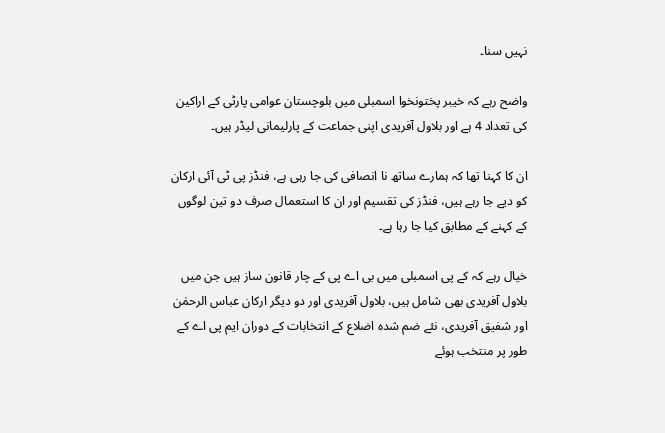نہیں سنا۔

واضح رہے کہ خیبر پختونخوا اسمبلی میں بلوچستان عوامی پارٹی کے اراکین کی تعداد 4 ہے اور بلاول آفریدی اپنی جماعت کے پارلیمانی لیڈر ہیں۔

ان کا کہنا تھا کہ ہمارے ساتھ نا انصافی کی جا رہی ہے، فنڈز پی ٹی آئی ارکان کو دیے جا رہے ہیں، فنڈز کی تقسیم اور ان کا استعمال صرف دو تین لوگوں کے کہنے کے مطابق کیا جا رہا ہے۔

خیال رہے کہ کے پی اسمبلی میں بی اے پی کے چار قانون ساز ہیں جن میں بلاول آفریدی بھی شامل ہیں، بلاول آفریدی اور دو دیگر ارکان عباس الرحمٰن اور شفیق آفریدی، نئے ضم شدہ اضلاع کے انتخابات کے دوران ایم پی اے کے طور پر منتخب ہوئے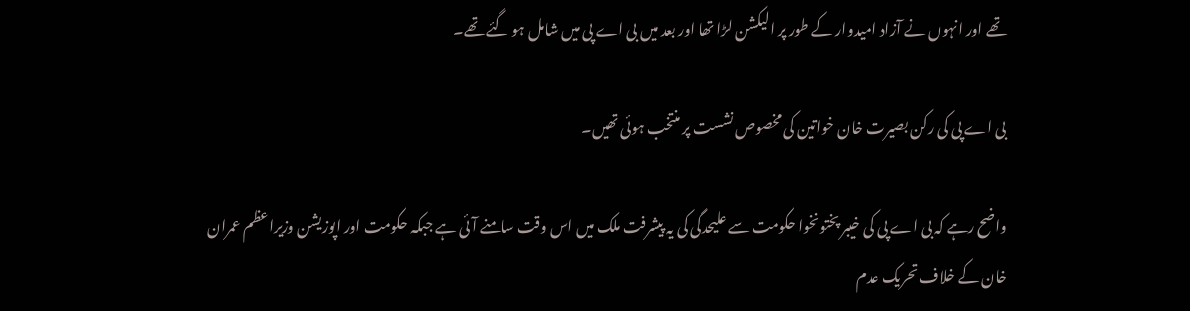تھے اور انہوں نے آزاد امیدوار کے طور پر الیکشن لڑا تھا اور بعد میں بی اے پی میں شامل ہو گئے تھے۔

بی اے پی کی رکن بصیرت خان خواتین کی مخصوص نشست پر منتخب ہوئی تھیں۔

واضح رہے کہ بی اے پی کی خیبر پختونخوا حکومت سے علیحدگی کی یہ پیشرفت ملک میں اس وقت سامنے آئی ہے جبکہ حکومت اور اپوزیشن وزیراعظم عمران خان کے خلاف تحریک عدم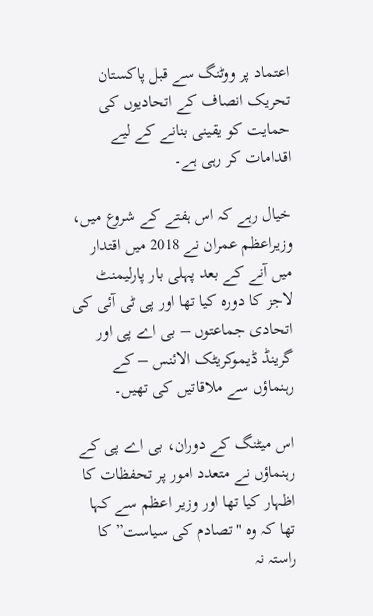اعتماد پر ووٹنگ سے قبل پاکستان تحریک انصاف کے اتحادیوں کی حمایت کو یقینی بنانے کے لیے اقدامات کر رہی ہے۔

خیال رہے کہ اس ہفتے کے شروع میں، وزیراعظم عمران نے 2018 میں اقتدار میں آنے کے بعد پہلی بار پارلیمنٹ لاجز کا دورہ کیا تھا اور پی ٹی آئی کی اتحادی جماعتوں – بی اے پی اور گرینڈ ڈیموکریٹک الائنس – کے رہنماؤں سے ملاقاتیں کی تھیں۔

اس میٹنگ کے دوران، بی اے پی کے رہنماؤں نے متعدد امور پر تحفظات کا اظہار کیا تھا اور وزیر اعظم سے کہا تھا کہ وہ "تصادم کی سیاست” کا راستہ نہ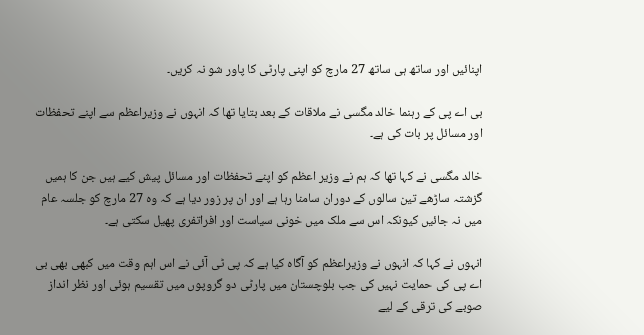اپنائیں اور ساتھ ہی ساتھ 27 مارچ کو اپنی پارٹی کا پاور شو نہ کریں۔

بی اے پی کے رہنما خالد مگسی نے ملاقات کے بعد بتایا تھا کہ انہوں نے وزیراعظم سے اپنے تحفظات اور مسائل پر بات کی ہے۔

خالد مگسی نے کہا تھا کہ ہم نے وزیر اعظم کو اپنے تحفظات اور مسائل پیش کیے ہیں جن کا ہمیں گزشتہ ساڑھے تین سالوں کے دوران سامنا رہا ہے اور ان پر زور دیا ہے کہ وہ 27 مارچ کو جلسہ عام میں نہ جائیں کیونکہ اس سے ملک میں خونی سیاست اور افراتفری پھیل سکتی ہے۔

انہوں نے کہا کہ انہوں نے وزیراعظم کو آگاہ کیا ہے کہ پی ٹی آئی نے اس اہم وقت میں کبھی بھی بی اے پی کی حمایت نہیں کی جب بلوچستان میں پارٹی دو گروپوں میں تقسیم ہوئی اور نظر انداز صوبے کی ترقی کے لیے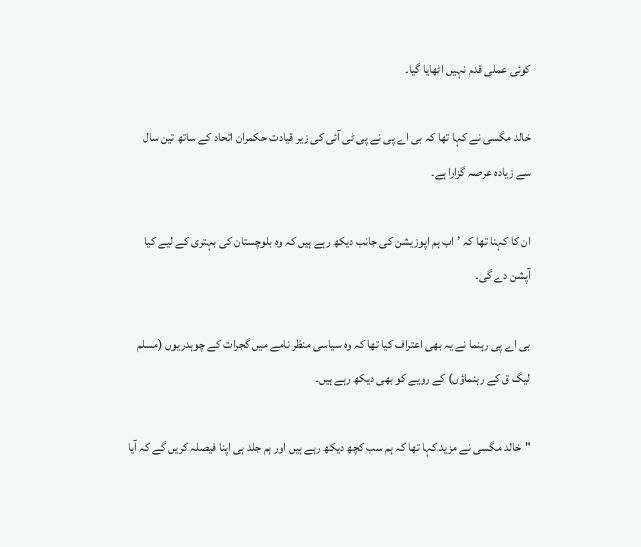کوئی عملی قدم نہیں اٹھایا گیا۔

خالد مگسی نے کہا تھا کہ بی اے پی نے پی ٹی آئی کی زیر قیادت حکمران اتحاد کے ساتھ تین سال سے زیادہ عرصہ گزارا ہے۔

ان کا کہنا تھا کہ ’اب ہم اپوزیشن کی جانب دیکھ رہے ہیں کہ وہ بلوچستان کی بہتری کے لیے کیا آپشن دے گی۔

بی اے پی رہنما نے یہ بھی اعتراف کیا تھا کہ وہ سیاسی منظر نامے میں گجرات کے چوہدریوں (مسلم لیگ ق کے رہنماؤں) کے رویے کو بھی دیکھ رہے ہیں۔

"خالد مگسی نے مزید کہا تھا کہ ہم سب کچھ دیکھ رہے ہیں اور ہم جلد ہی اپنا فیصلہ کریں گے کہ آیا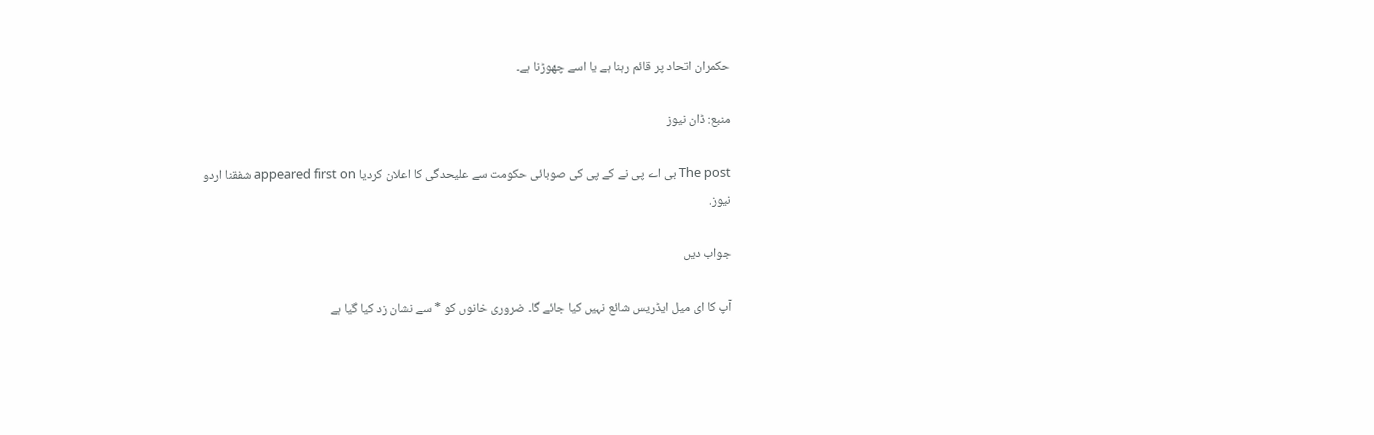حکمران اتحاد پر قائم رہنا ہے یا اسے چھوڑنا ہے۔

منبع: ڈان نیوز

The post بی اے پی نے کے پی کی صوبائی حکومت سے علیحدگی کا اعلان کردیا appeared first on شفقنا اردو نیوز.

جواب دیں

آپ کا ای میل ایڈریس شائع نہیں کیا جائے گا۔ ضروری خانوں کو * سے نشان زد کیا گیا ہے